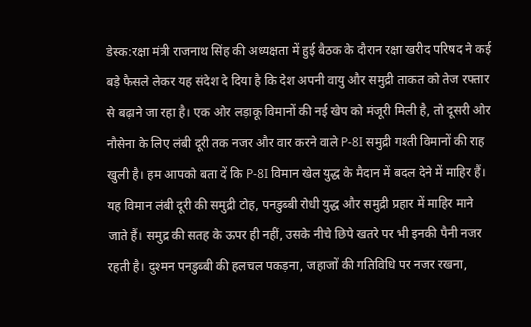डेस्क:रक्षा मंत्री राजनाथ सिंह की अध्यक्षता में हुई बैठक के दौरान रक्षा खरीद परिषद ने कई बड़े फैसले लेकर यह संदेश दे दिया है कि देश अपनी वायु और समुद्री ताकत को तेज रफ्तार से बढ़ाने जा रहा है। एक ओर लड़ाकू विमानों की नई खेप को मंजूरी मिली है, तो दूसरी ओर नौसेना के लिए लंबी दूरी तक नजर और वार करने वाले P-8I समुद्री गश्ती विमानों की राह खुली है। हम आपको बता दें कि P-8I विमान खेल युद्ध के मैदान में बदल देने में माहिर हैं। यह विमान लंबी दूरी की समुद्री टोह, पनडुब्बी रोधी युद्ध और समुद्री प्रहार में माहिर माने जाते हैं। समुद्र की सतह के ऊपर ही नहीं, उसके नीचे छिपे खतरे पर भी इनकी पैनी नजर रहती है। दुश्मन पनडुब्बी की हलचल पकड़ना, जहाजों की गतिविधि पर नजर रखना,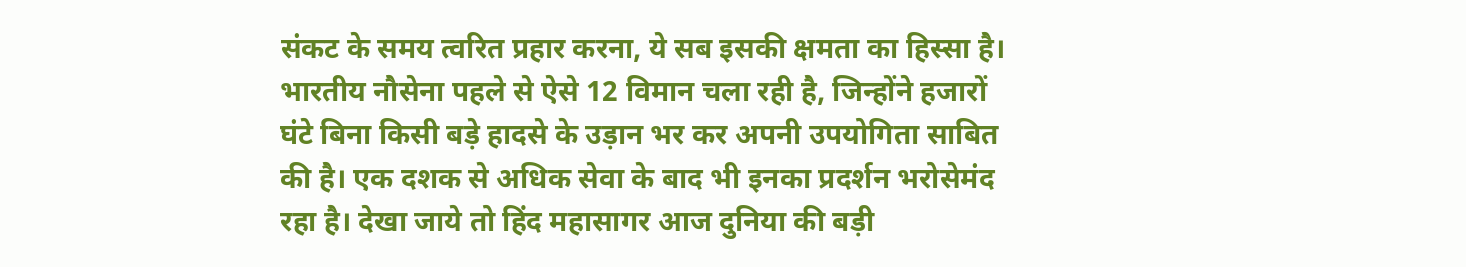संकट के समय त्वरित प्रहार करना, ये सब इसकी क्षमता का हिस्सा है। भारतीय नौसेना पहले से ऐसे 12 विमान चला रही है, जिन्होंने हजारों घंटे बिना किसी बड़े हादसे के उड़ान भर कर अपनी उपयोगिता साबित की है। एक दशक से अधिक सेवा के बाद भी इनका प्रदर्शन भरोसेमंद रहा है। देखा जाये तो हिंद महासागर आज दुनिया की बड़ी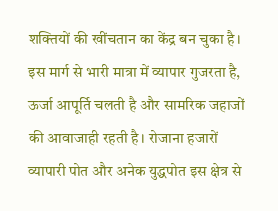शक्तियों की खींचतान का केंद्र बन चुका है। इस मार्ग से भारी मात्रा में व्यापार गुजरता है, ऊर्जा आपूर्ति चलती है और सामरिक जहाजों की आवाजाही रहती है। रोजाना हजारों व्यापारी पोत और अनेक युद्धपोत इस क्षेत्र से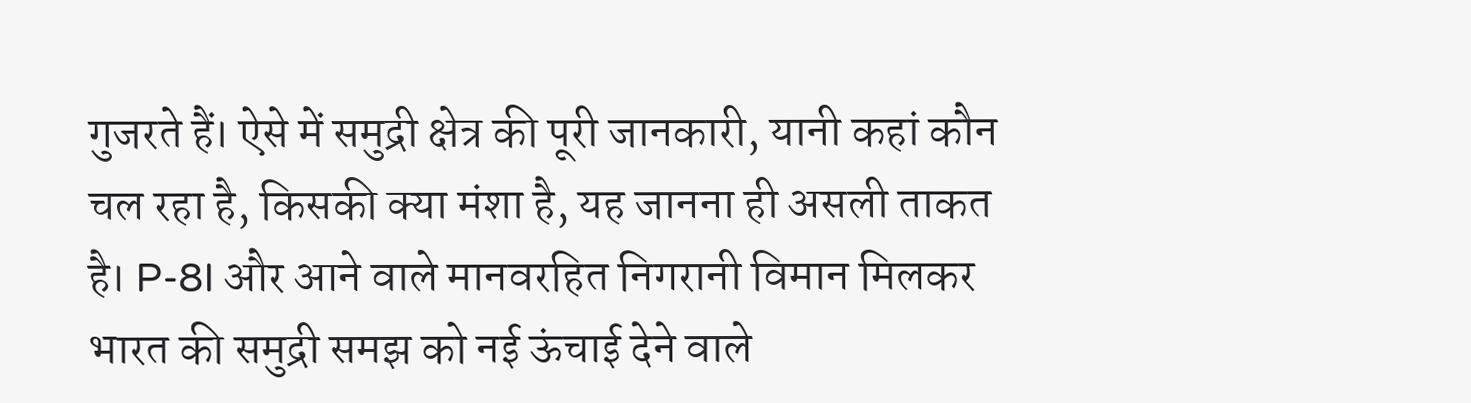गुजरते हैं। ऐसे में समुद्री क्षेत्र की पूरी जानकारी, यानी कहां कौन चल रहा है, किसकी क्या मंशा है, यह जानना ही असली ताकत है। P-8I और आने वाले मानवरहित निगरानी विमान मिलकर भारत की समुद्री समझ को नई ऊंचाई देने वाले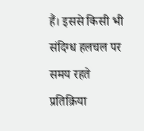हैं। इससे किसी भी संदिग्ध हलचल पर समय रहते प्रतिक्रिया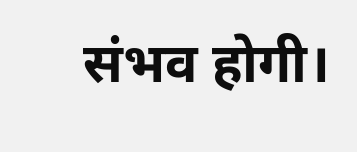संभव होगी।